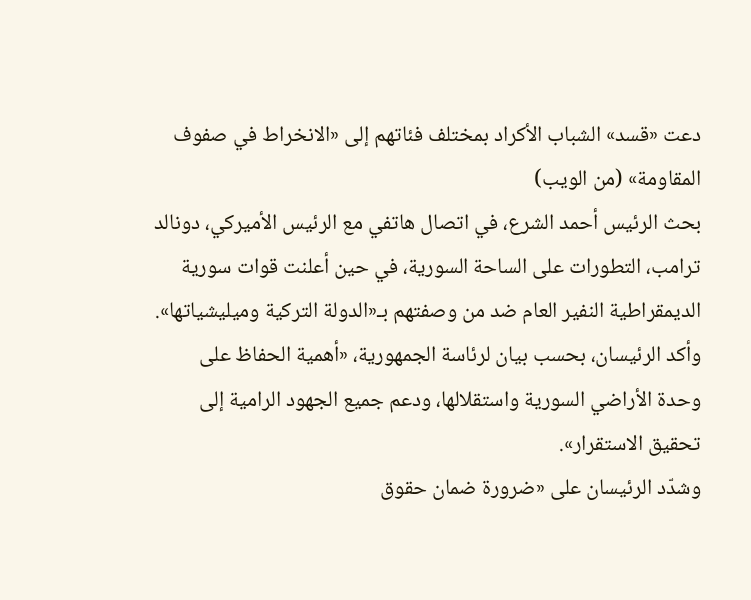دعت «قسد» الشباب الأكراد بمختلف فئاتهم إلى «الانخراط في صفوف المقاومة» (من الويب)
بحث الرئيس أحمد الشرع، في اتصال هاتفي مع الرئيس الأميركي، دونالد ترامب، التطورات على الساحة السورية، في حين أعلنت قوات سورية الديمقراطية النفير العام ضد من وصفتهم بـ«الدولة التركية وميليشياتها».
وأكد الرئيسان، بحسب بيان لرئاسة الجمهورية، «أهمية الحفاظ على وحدة الأراضي السورية واستقلالها، ودعم جميع الجهود الرامية إلى تحقيق الاستقرار».
وشدّد الرئيسان على «ضرورة ضمان حقوق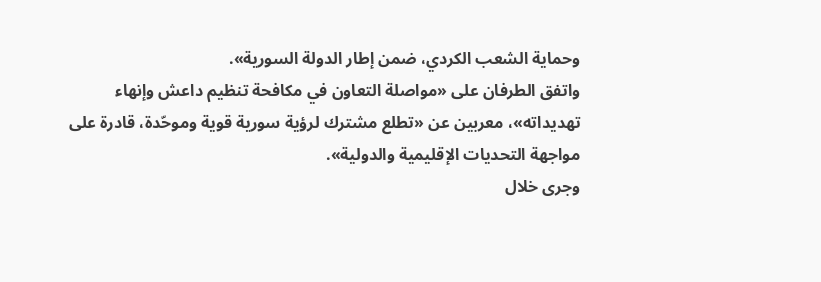وحماية الشعب الكردي، ضمن إطار الدولة السورية».
واتفق الطرفان على «مواصلة التعاون في مكافحة تنظيم داعش وإنهاء تهديداته»، معربين عن «تطلع مشترك لرؤية سورية قوية وموحّدة، قادرة على مواجهة التحديات الإقليمية والدولية».
وجرى خلال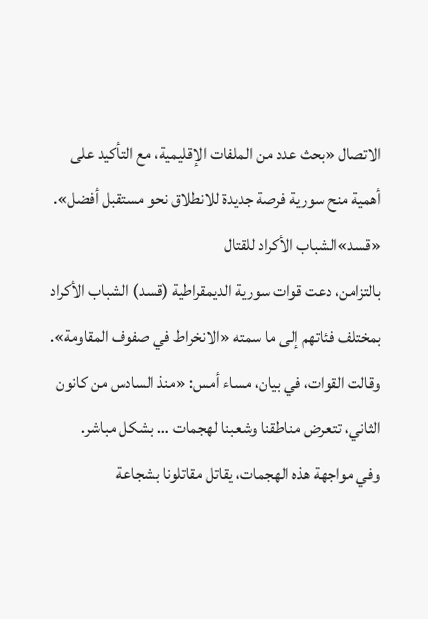الاتصال «بحث عدد من الملفات الإقليمية، مع التأكيد على أهمية منح سورية فرصة جديدة للانطلاق نحو مستقبل أفضل».
«قسد»الشباب الأكراد للقتال
بالتزامن، دعت قوات سورية الديمقراطية (قسد) الشباب الأكراد بمختلف فئاتهم إلى ما سمته «الانخراط في صفوف المقاومة».
وقالت القوات، في بيان، مساء أمس: «منذ السادس من كانون الثاني، تتعرض مناطقنا وشعبنا لهجمات … بشكل مباشر.
وفي مواجهة هذه الهجمات، يقاتل مقاتلونا بشجاعة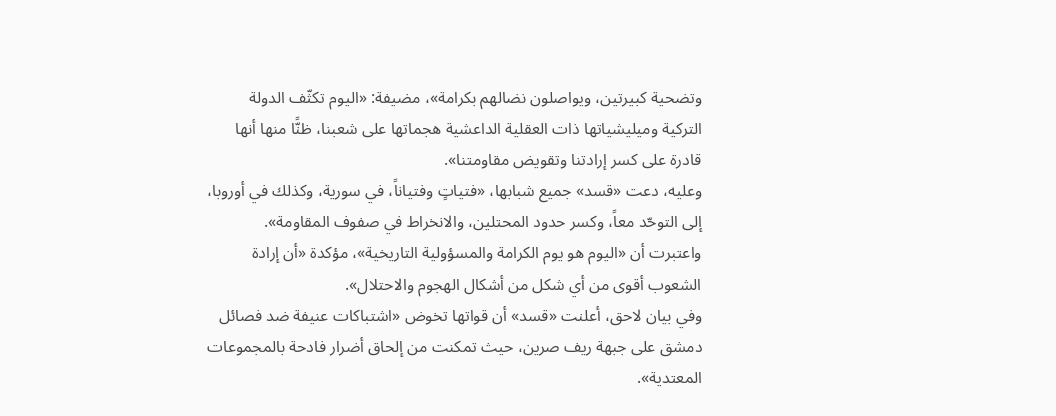وتضحية كبيرتين، ويواصلون نضالهم بكرامة»، مضيفة: «اليوم تكثّف الدولة التركية وميليشياتها ذات العقلية الداعشية هجماتها على شعبنا، ظنًّا منها أنها قادرة على كسر إرادتنا وتقويض مقاومتنا».
وعليه، دعت «قسد» جميع شبابها، «فتياتٍ وفتياناً، في سورية، وكذلك في أوروبا، إلى التوحّد معاً، وكسر حدود المحتلين، والانخراط في صفوف المقاومة».
واعتبرت أن «اليوم هو يوم الكرامة والمسؤولية التاريخية»، مؤكدة «أن إرادة الشعوب أقوى من أي شكل من أشكال الهجوم والاحتلال».
وفي بيان لاحق، أعلنت «قسد» أن قواتها تخوض «اشتباكات عنيفة ضد فصائل دمشق على جبهة ريف صرين، حيث تمكنت من إلحاق أضرار فادحة بالمجموعات المعتدية».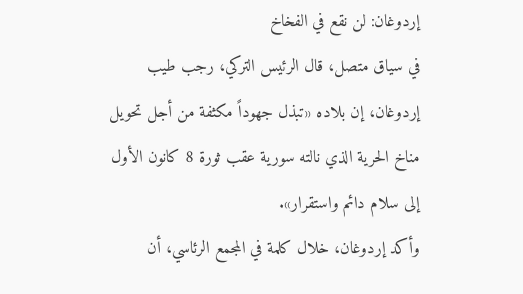إردوغان: لن نقع في الفخاخ
في سياق متصل، قال الرئيس التركي، رجب طيب إردوغان، إن بلاده «تبذل جهوداً مكثفة من أجل تحويل مناخ الحرية الذي نالته سورية عقب ثورة 8 كانون الأول إلى سلام دائم واستقرار».
وأكد إردوغان، خلال كلمة في المجمع الرئاسي، أن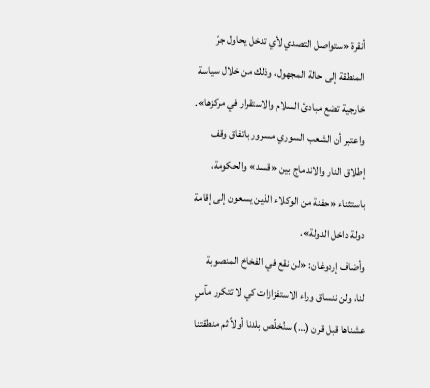أنقرة «ستواصل التصدي لأي تدخل يحاول جرّ المنطقة إلى حالة المجهول، وذلك من خلال سياسة خارجية تضع مبادئ السلام والاستقرار في مركزها».
واعتبر أن الشعب السوري مسرور باتفاق وقف إطلاق النار والاندماج بين «قسد» والحكومة، باستثناء «حفنة من الوكلاء الذين يسعون إلى إقامة دولة داخل الدولة».
وأضاف إردوغان: «لن نقع في الفخاخ المنصوبة لنا، ولن ننساق وراء الاستفزازات كي لا تتكرر مآسٍ عشناها قبل قرن (…) سنُخلّص بلدنا أولاً ثم منطقتنا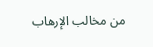من مخالب الإرهاب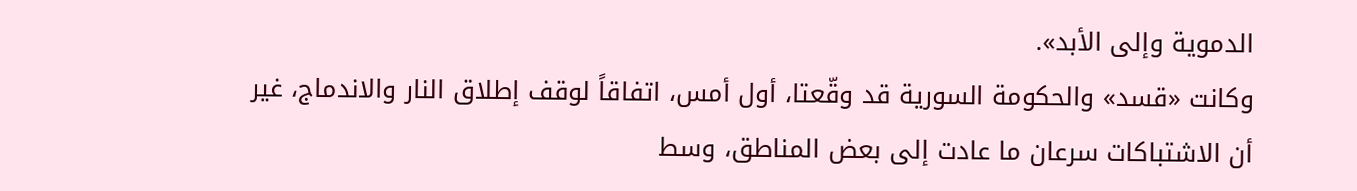الدموية وإلى الأبد».
وكانت «قسد» والحكومة السورية قد وقّعتا، أول أمس، اتفاقاً لوقف إطلاق النار والاندماج، غير أن الاشتباكات سرعان ما عادت إلى بعض المناطق، وسط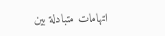اتهامات متبادلة بين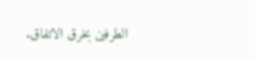الطرفين بخرق الاتفاق.